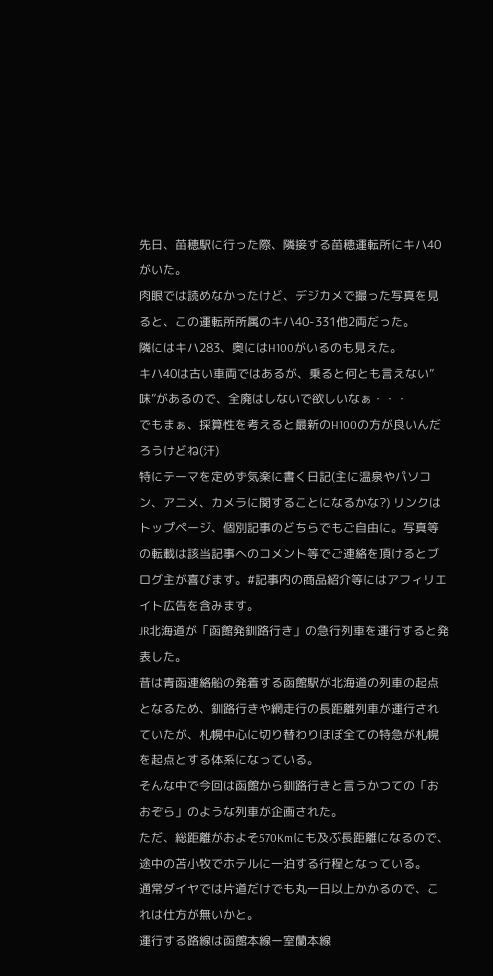先日、苗穂駅に行った際、隣接する苗穂運転所にキハ40がいた。
肉眼では読めなかったけど、デジカメで撮った写真を見ると、この運転所所属のキハ40-331他2両だった。
隣にはキハ283、奥にはH100がいるのも見えた。
キハ40は古い車両ではあるが、乗ると何とも言えない”味”があるので、全廃はしないで欲しいなぁ・・・
でもまぁ、採算性を考えると最新のH100の方が良いんだろうけどね(汗)
特にテーマを定めず気楽に書く日記(主に温泉やパソコン、アニメ、カメラに関することになるかな?) リンクはトップページ、個別記事のどちらでもご自由に。写真等の転載は該当記事へのコメント等でご連絡を頂けるとブログ主が喜びます。#記事内の商品紹介等にはアフィリエイト広告を含みます。
JR北海道が「函館発釧路行き」の急行列車を運行すると発表した。
昔は青函連絡船の発着する函館駅が北海道の列車の起点となるため、釧路行きや網走行の長距離列車が運行されていたが、札幌中心に切り替わりほぼ全ての特急が札幌を起点とする体系になっている。
そんな中で今回は函館から釧路行きと言うかつての「おおぞら」のような列車が企画された。
ただ、総距離がおよそ570Kmにも及ぶ長距離になるので、途中の苫小牧でホテルに一泊する行程となっている。
通常ダイヤでは片道だけでも丸一日以上かかるので、これは仕方が無いかと。
運行する路線は函館本線ー室蘭本線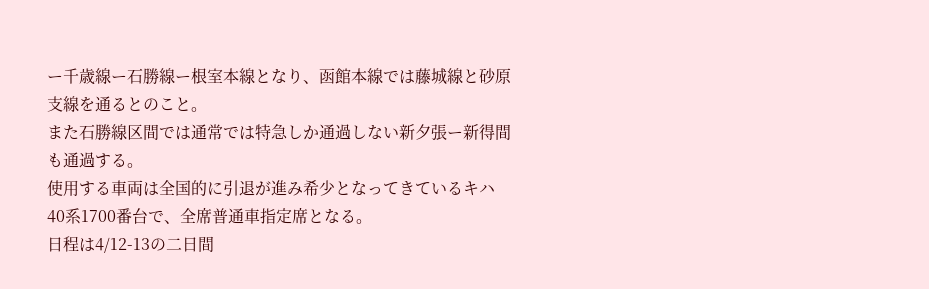ー千歳線ー石勝線ー根室本線となり、函館本線では藤城線と砂原支線を通るとのこと。
また石勝線区間では通常では特急しか通過しない新夕張ー新得間も通過する。
使用する車両は全国的に引退が進み希少となってきているキハ40系1700番台で、全席普通車指定席となる。
日程は4/12-13の二日間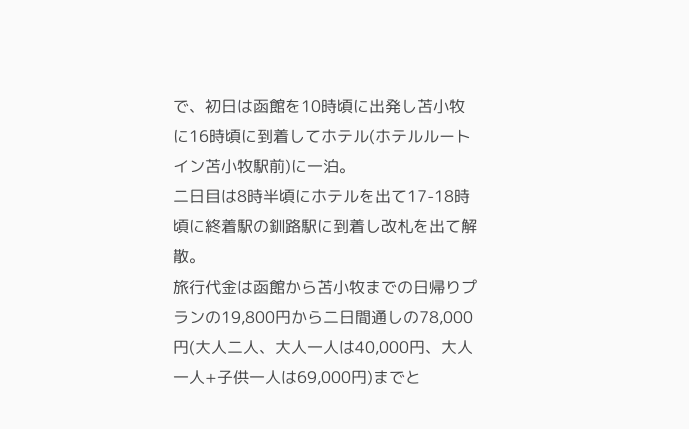で、初日は函館を10時頃に出発し苫小牧に16時頃に到着してホテル(ホテルルートイン苫小牧駅前)に一泊。
二日目は8時半頃にホテルを出て17-18時頃に終着駅の釧路駅に到着し改札を出て解散。
旅行代金は函館から苫小牧までの日帰りプランの19,800円から二日間通しの78,000円(大人二人、大人一人は40,000円、大人一人+子供一人は69,000円)までと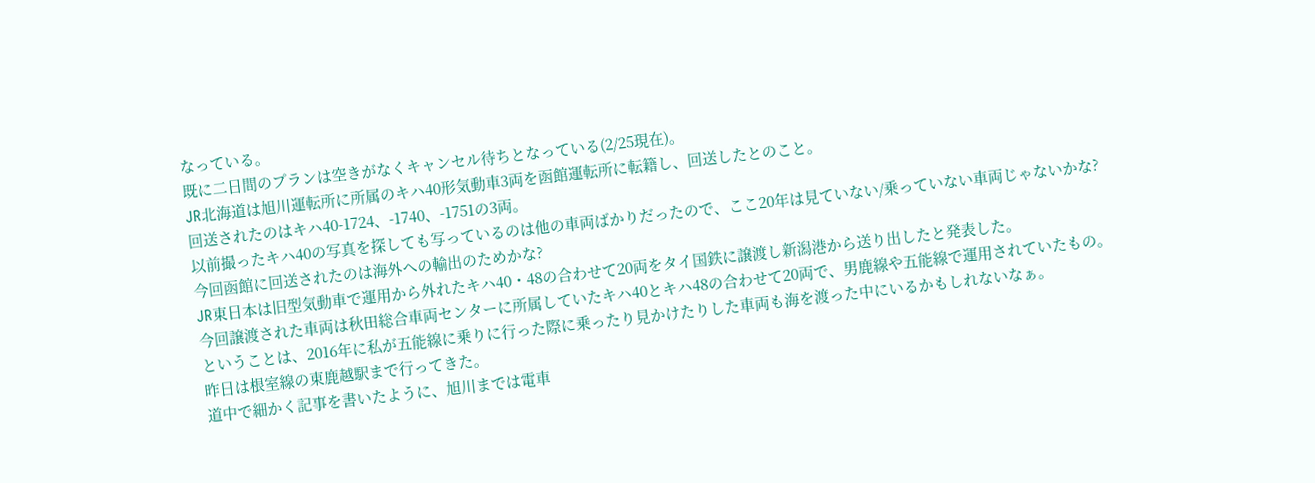なっている。
既に二日間のプランは空きがなくキャンセル待ちとなっている(2/25現在)。
JR北海道は旭川運転所に所属のキハ40形気動車3両を函館運転所に転籍し、回送したとのこと。
回送されたのはキハ40-1724、-1740、-1751の3両。
以前撮ったキハ40の写真を探しても写っているのは他の車両ばかりだったので、ここ20年は見ていない/乗っていない車両じゃないかな?
今回函館に回送されたのは海外への輸出のためかな?
JR東日本は旧型気動車で運用から外れたキハ40・48の合わせて20両をタイ国鉄に譲渡し新潟港から送り出したと発表した。
今回譲渡された車両は秋田総合車両センターに所属していたキハ40とキハ48の合わせて20両で、男鹿線や五能線で運用されていたもの。
ということは、2016年に私が五能線に乗りに行った際に乗ったり見かけたりした車両も海を渡った中にいるかもしれないなぁ。
昨日は根室線の東鹿越駅まで行ってきた。
道中で細かく記事を書いたように、旭川までは電車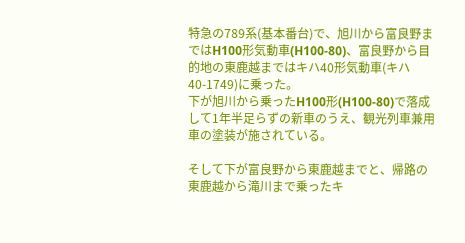特急の789系(基本番台)で、旭川から富良野まではH100形気動車(H100-80)、富良野から目的地の東鹿越まではキハ40形気動車(キハ40-1749)に乗った。
下が旭川から乗ったH100形(H100-80)で落成して1年半足らずの新車のうえ、観光列車兼用車の塗装が施されている。

そして下が富良野から東鹿越までと、帰路の東鹿越から滝川まで乗ったキ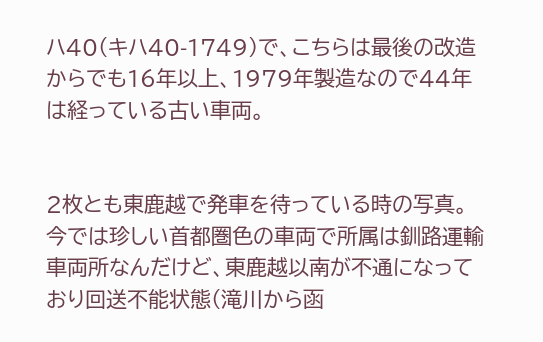ハ40(キハ40-1749)で、こちらは最後の改造からでも16年以上、1979年製造なので44年は経っている古い車両。


2枚とも東鹿越で発車を待っている時の写真。
今では珍しい首都圏色の車両で所属は釧路運輸車両所なんだけど、東鹿越以南が不通になっており回送不能状態(滝川から函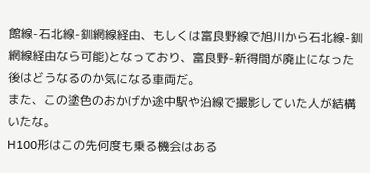館線-石北線-釧網線経由、もしくは富良野線で旭川から石北線-釧網線経由なら可能)となっており、富良野-新得間が廃止になった後はどうなるのか気になる車両だ。
また、この塗色のおかげか途中駅や沿線で撮影していた人が結構いたな。
H100形はこの先何度も乗る機会はある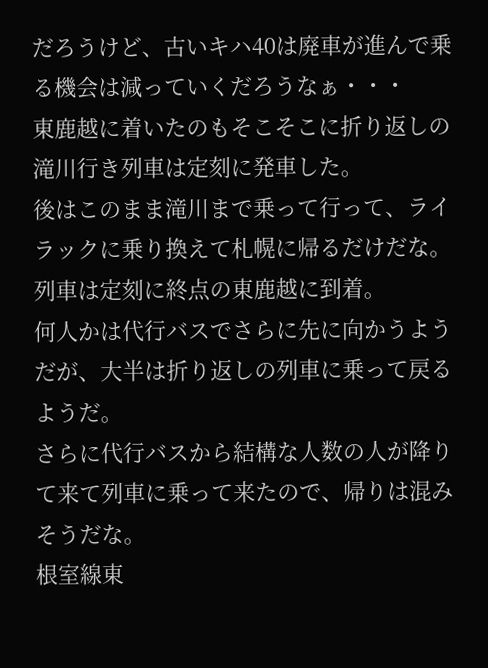だろうけど、古いキハ40は廃車が進んで乗る機会は減っていくだろうなぁ・・・
東鹿越に着いたのもそこそこに折り返しの滝川行き列車は定刻に発車した。
後はこのまま滝川まで乗って行って、ライラックに乗り換えて札幌に帰るだけだな。
列車は定刻に終点の東鹿越に到着。
何人かは代行バスでさらに先に向かうようだが、大半は折り返しの列車に乗って戻るようだ。
さらに代行バスから結構な人数の人が降りて来て列車に乗って来たので、帰りは混みそうだな。
根室線東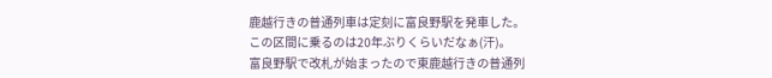鹿越行きの普通列車は定刻に富良野駅を発車した。
この区間に乗るのは20年ぶりくらいだなぁ(汗)。
富良野駅で改札が始まったので東鹿越行きの普通列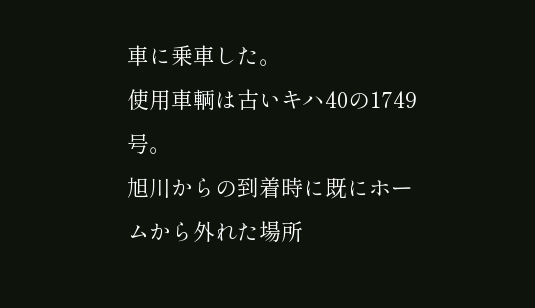車に乗車した。
使用車輌は古いキハ40の1749号。
旭川からの到着時に既にホームから外れた場所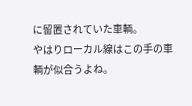に留置されていた車輌。
やはりローカル線はこの手の車輌が似合うよね。